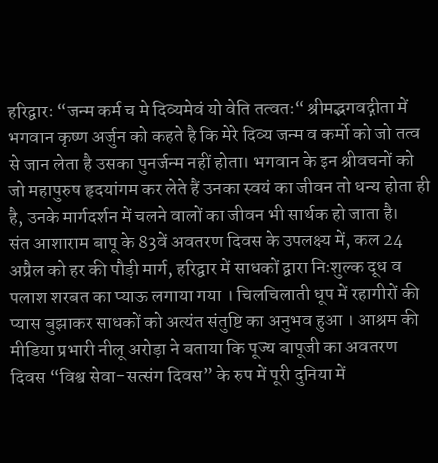हरिद्वारः “जन्म कर्म च मे दिव्यमेवं यो वेति तत्वतः“ श्रीमद्भगवद्गीता में भगवान कृष्ण अर्जुन को कहते है कि मेरे दिव्य जन्म व कर्मो को जो तत्व से जान लेता है उसका पुनर्जन्म नहीं होता। भगवान के इन श्रीवचनों को जो महापुरुष हृदयांगम कर लेते हैं उनका स्वयं का जीवन तो धन्य होता ही है, उनके मार्गदर्शन में चलने वालों का जीवन भी सार्थक हो जाता है।
संत आशाराम बापू के 83वें अवतरण दिवस के उपलक्ष्य में, कल 24 अप्रैल को हर की पौड़ी मार्ग, हरिद्वार में साधकों द्वारा निःशुल्क दूध व पलाश शरबत का प्याऊ लगाया गया । चिलचिलाती धूप में रहागीरों की प्यास बुझाकर साधकों को अत्यंत संतुष्टि का अनुभव हुआ । आश्रम की मीडिया प्रभारी नीलू अरोड़ा ने बताया कि पूज्य बापूजी का अवतरण दिवस “विश्व सेवा-सत्संग दिवस” के रुप में पूरी दुनिया में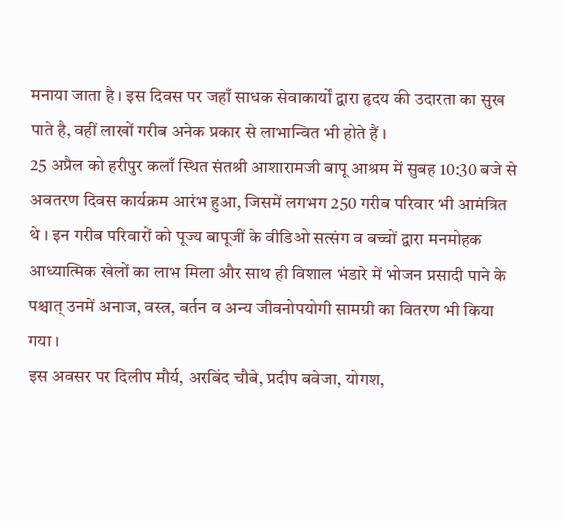मनाया जाता है । इस दिवस पर जहाँ साधक सेवाकार्यों द्वारा हृदय की उदारता का सुख पाते है, वहीं लाखों गरीब अनेक प्रकार से लाभान्वित भी होते हैं ।
25 अप्रैल को हरीपुर कलाँ स्थित संतश्री आशारामजी बापू आश्रम में सुबह 10:30 बजे से अवतरण दिवस कार्यक्रम आरंभ हुआ, जिसमें लगभग 250 गरीब परिवार भी आमंत्रित थे । इन गरीब परिवारों को पूज्य बापूजीं के वीडिओ सत्संग व बच्चों द्वारा मनमोहक आध्यात्मिक खेलों का लाभ मिला और साथ ही विशाल भंडारे में भोजन प्रसादी पाने के पश्चात् उनमें अनाज, वस्त्र, बर्तन व अन्य जीवनोपयोगी सामग्री का वितरण भी किया गया ।
इस अवसर पर दिलीप मौर्य, अरबिंद चौबे, प्रदीप बवेजा, योगश,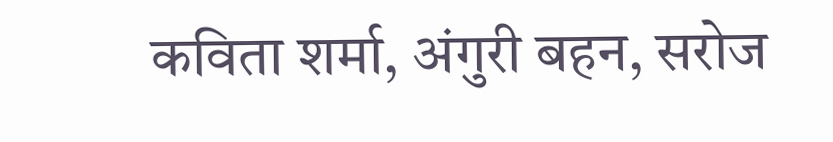कविता शर्मा, अंगुरी बहन, सरोज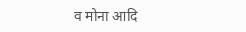व मोना आदि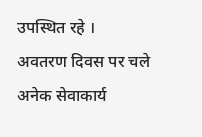उपस्थित रहे ।
अवतरण दिवस पर चले अनेक सेवाकार्य